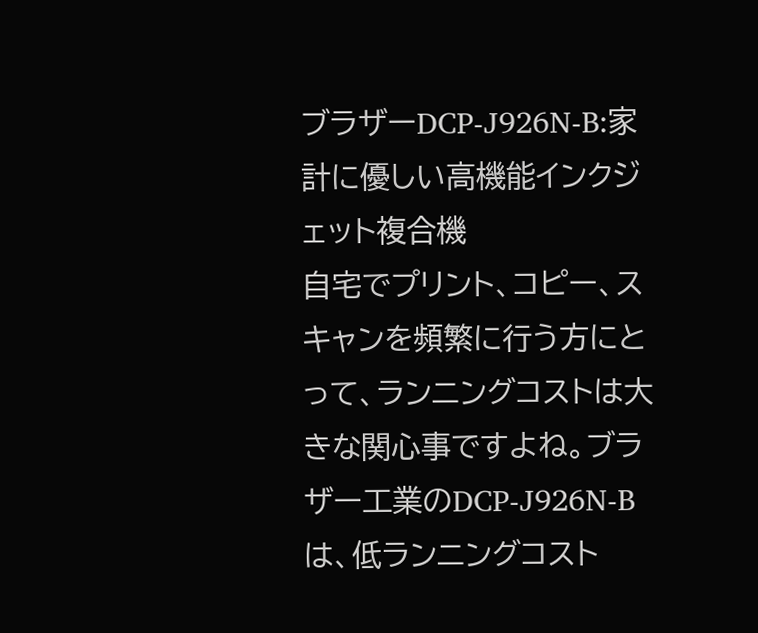ブラザーDCP-J926N-B:家計に優しい高機能インクジェット複合機
自宅でプリント、コピー、スキャンを頻繁に行う方にとって、ランニングコストは大きな関心事ですよね。ブラザー工業のDCP-J926N-Bは、低ランニングコスト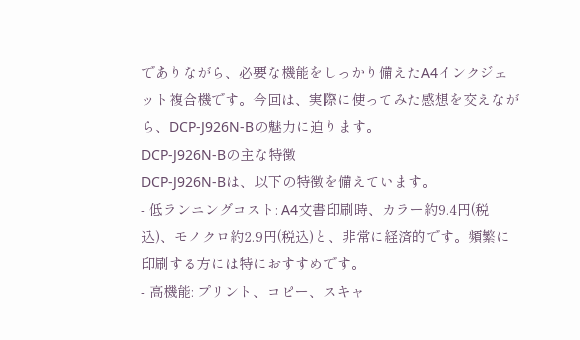でありながら、必要な機能をしっかり備えたA4インクジェット複合機です。今回は、実際に使ってみた感想を交えながら、DCP-J926N-Bの魅力に迫ります。
DCP-J926N-Bの主な特徴
DCP-J926N-Bは、以下の特徴を備えています。
- 低ランニングコスト: A4文書印刷時、カラー約9.4円(税込)、モノクロ約2.9円(税込)と、非常に経済的です。頻繁に印刷する方には特におすすめです。
- 高機能: プリント、コピー、スキャ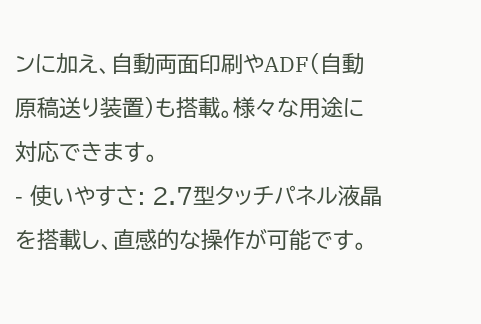ンに加え、自動両面印刷やADF(自動原稿送り装置)も搭載。様々な用途に対応できます。
- 使いやすさ: 2.7型タッチパネル液晶を搭載し、直感的な操作が可能です。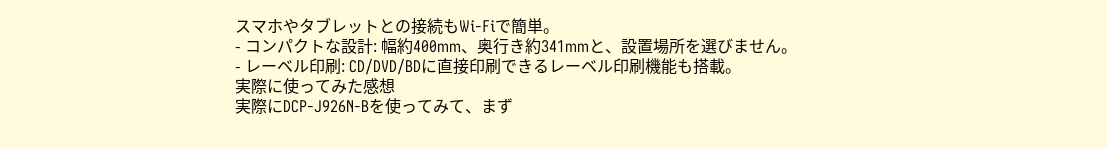スマホやタブレットとの接続もWi-Fiで簡単。
- コンパクトな設計: 幅約400mm、奥行き約341mmと、設置場所を選びません。
- レーベル印刷: CD/DVD/BDに直接印刷できるレーベル印刷機能も搭載。
実際に使ってみた感想
実際にDCP-J926N-Bを使ってみて、まず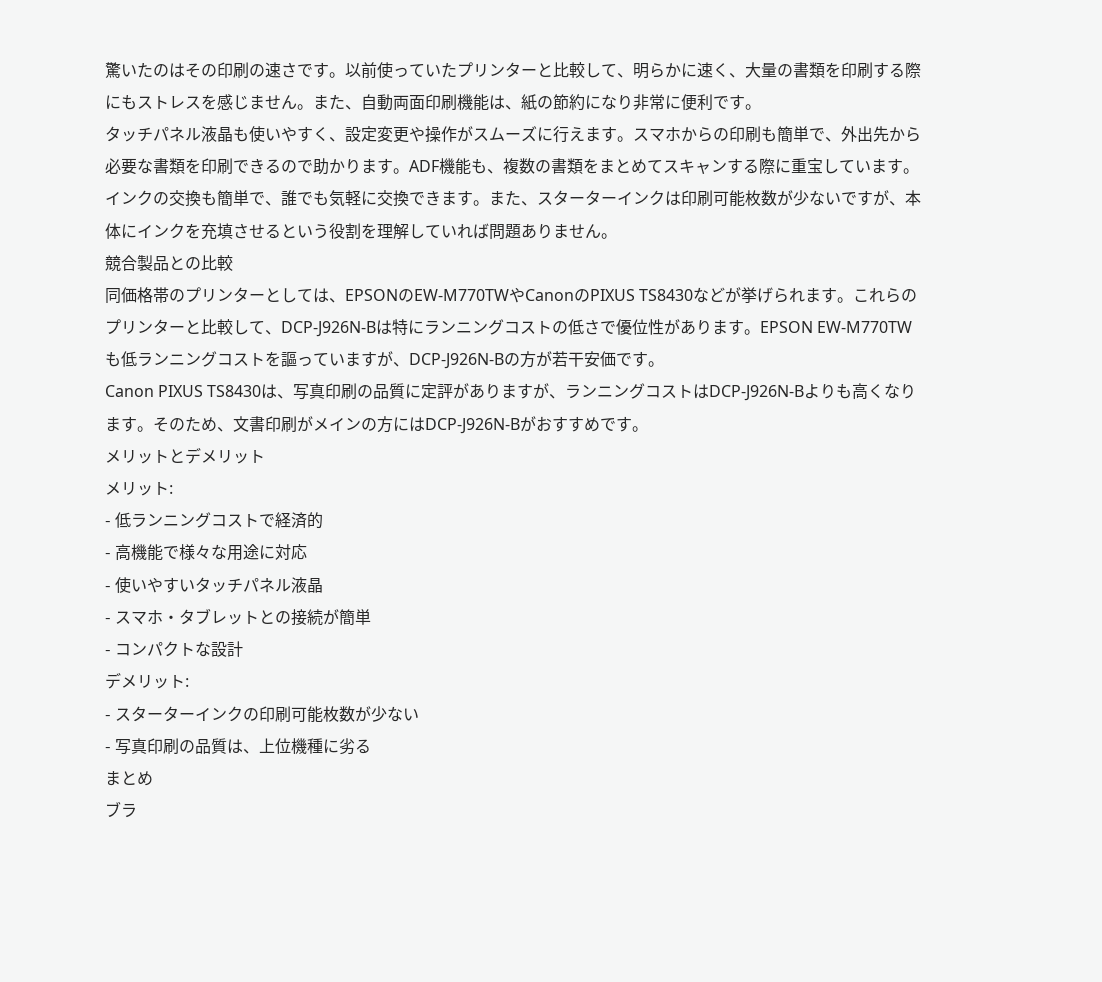驚いたのはその印刷の速さです。以前使っていたプリンターと比較して、明らかに速く、大量の書類を印刷する際にもストレスを感じません。また、自動両面印刷機能は、紙の節約になり非常に便利です。
タッチパネル液晶も使いやすく、設定変更や操作がスムーズに行えます。スマホからの印刷も簡単で、外出先から必要な書類を印刷できるので助かります。ADF機能も、複数の書類をまとめてスキャンする際に重宝しています。
インクの交換も簡単で、誰でも気軽に交換できます。また、スターターインクは印刷可能枚数が少ないですが、本体にインクを充填させるという役割を理解していれば問題ありません。
競合製品との比較
同価格帯のプリンターとしては、EPSONのEW-M770TWやCanonのPIXUS TS8430などが挙げられます。これらのプリンターと比較して、DCP-J926N-Bは特にランニングコストの低さで優位性があります。EPSON EW-M770TWも低ランニングコストを謳っていますが、DCP-J926N-Bの方が若干安価です。
Canon PIXUS TS8430は、写真印刷の品質に定評がありますが、ランニングコストはDCP-J926N-Bよりも高くなります。そのため、文書印刷がメインの方にはDCP-J926N-Bがおすすめです。
メリットとデメリット
メリット:
- 低ランニングコストで経済的
- 高機能で様々な用途に対応
- 使いやすいタッチパネル液晶
- スマホ・タブレットとの接続が簡単
- コンパクトな設計
デメリット:
- スターターインクの印刷可能枚数が少ない
- 写真印刷の品質は、上位機種に劣る
まとめ
ブラ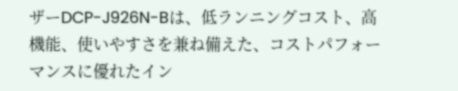ザーDCP-J926N-Bは、低ランニングコスト、高機能、使いやすさを兼ね備えた、コストパフォーマンスに優れたイン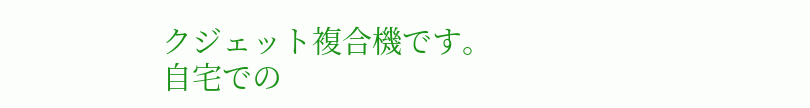クジェット複合機です。自宅での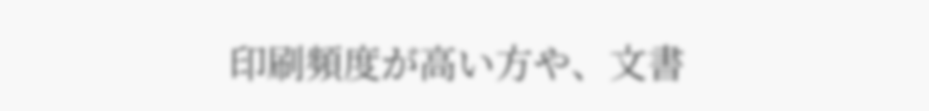印刷頻度が高い方や、文書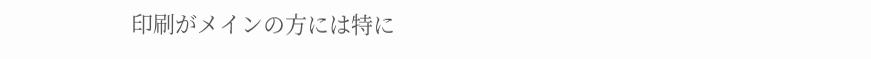印刷がメインの方には特に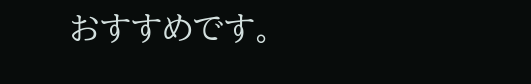おすすめです。